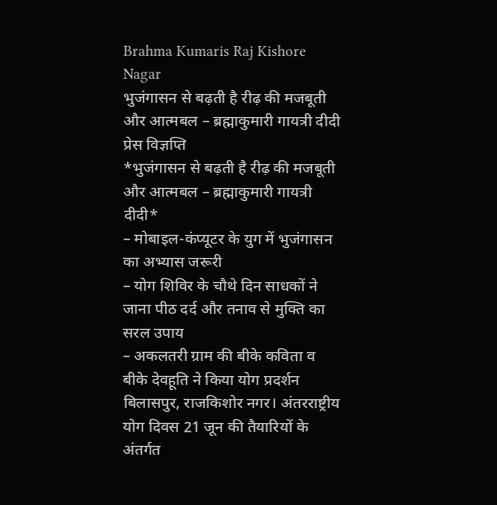Brahma Kumaris Raj Kishore Nagar
भुजंगासन से बढ़ती है रीढ़ की मजबूती और आत्मबल – ब्रह्माकुमारी गायत्री दीदी
प्रेस विज्ञप्ति
*भुजंगासन से बढ़ती है रीढ़ की मजबूती और आत्मबल – ब्रह्माकुमारी गायत्री दीदी*
– मोबाइल-कंप्यूटर के युग में भुजंगासन का अभ्यास जरूरी
– योग शिविर के चौथे दिन साधकों ने जाना पीठ दर्द और तनाव से मुक्ति का सरल उपाय
– अकलतरी ग्राम की बीके कविता व बीके देवहूति ने किया योग प्रदर्शन
बिलासपुर, राजकिशोर नगर। अंतरराष्ट्रीय योग दिवस 21 जून की तैयारियों के अंतर्गत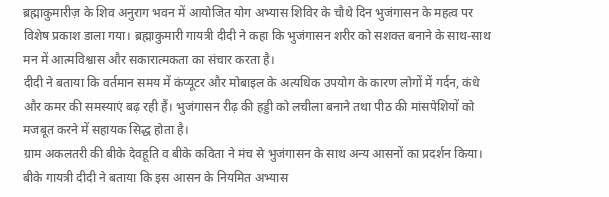ब्रह्माकुमारीज़ के शिव अनुराग भवन में आयोजित योग अभ्यास शिविर के चौथे दिन भुजंगासन के महत्व पर विशेष प्रकाश डाला गया। ब्रह्माकुमारी गायत्री दीदी ने कहा कि भुजंगासन शरीर को सशक्त बनाने के साथ-साथ मन में आत्मविश्वास और सकारात्मकता का संचार करता है।
दीदी ने बताया कि वर्तमान समय में कंप्यूटर और मोबाइल के अत्यधिक उपयोग के कारण लोगों में गर्दन, कंधे और कमर की समस्याएं बढ़ रही हैं। भुजंगासन रीढ़ की हड्डी को लचीला बनाने तथा पीठ की मांसपेशियों को मजबूत करने में सहायक सिद्ध होता है।
ग्राम अकलतरी की बीके देवहूति व बीके कविता ने मंच से भुजंगासन के साथ अन्य आसनों का प्रदर्शन किया।
बीके गायत्री दीदी ने बताया कि इस आसन के नियमित अभ्यास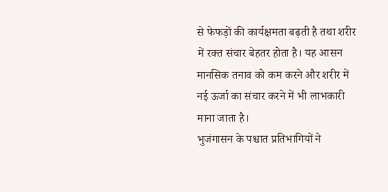से फेफड़ों की कार्यक्षमता बढ़ती है तथा शरीर में रक्त संचार बेहतर होता है। यह आसन मानसिक तनाव को कम करने और शरीर में नई ऊर्जा का संचार करने में भी लाभकारी माना जाता है।
भुजंगासन के पश्चात प्रतिभागियों ने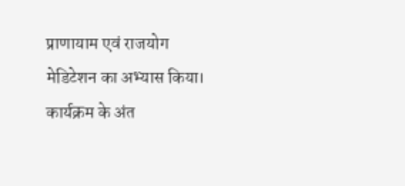प्राणायाम एवं राजयोग मेडिटेशन का अभ्यास किया। कार्यक्रम के अंत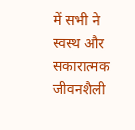में सभी ने स्वस्थ और सकारात्मक जीवनशैली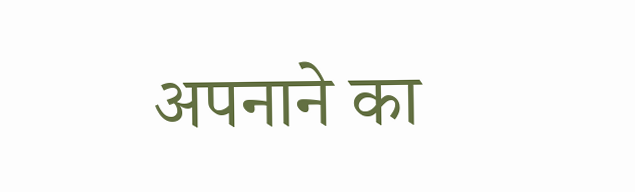अपनाने का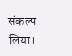संकल्प लिया।